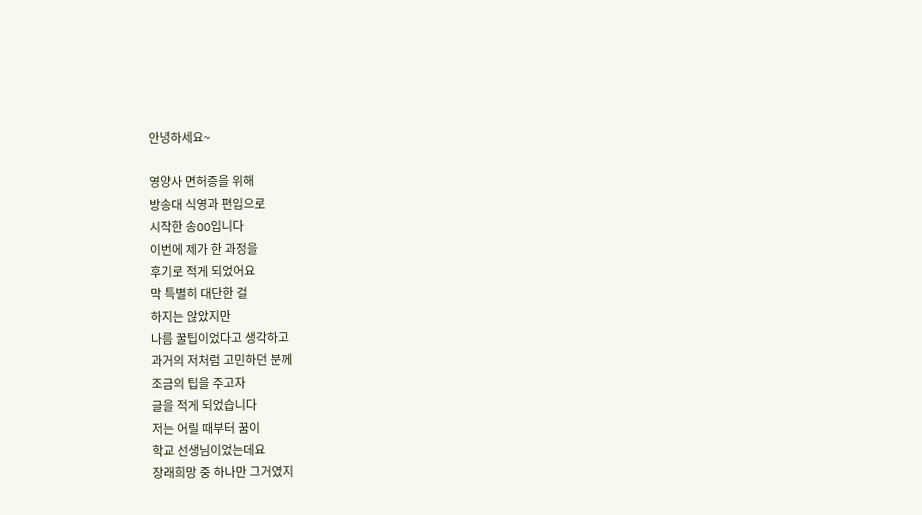안녕하세요~

영양사 면허증을 위해
방송대 식영과 편입으로
시작한 송OO입니다
이번에 제가 한 과정을
후기로 적게 되었어요
막 특별히 대단한 걸
하지는 않았지만
나름 꿀팁이었다고 생각하고
과거의 저처럼 고민하던 분께
조금의 팁을 주고자
글을 적게 되었습니다
저는 어릴 때부터 꿈이
학교 선생님이었는데요
장래희망 중 하나만 그거였지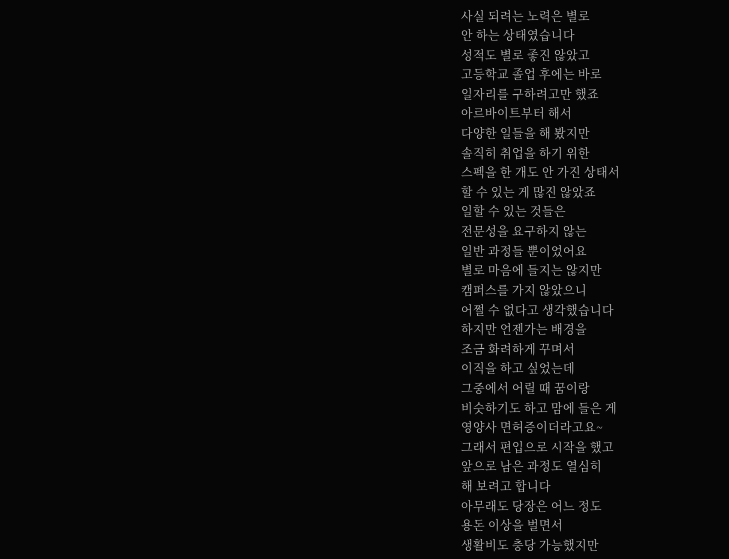사실 되려는 노력은 별로
안 하는 상태였습니다
성적도 별로 좋진 않았고
고등학교 졸업 후에는 바로
일자리를 구하려고만 했죠
아르바이트부터 해서
다양한 일들을 해 봤지만
솔직히 취업을 하기 위한
스펙을 한 개도 안 가진 상태서
할 수 있는 게 많진 않았죠
일할 수 있는 것들은
전문성을 요구하지 않는
일반 과정들 뿐이었어요
별로 마음에 들지는 않지만
캠퍼스를 가지 않았으니
어쩔 수 없다고 생각했습니다
하지만 언젠가는 배경을
조금 화려하게 꾸며서
이직을 하고 싶었는데
그중에서 어릴 때 꿈이랑
비슷하기도 하고 맘에 들은 게
영양사 면허증이더라고요~
그래서 편입으로 시작을 했고
앞으로 남은 과정도 열심히
해 보려고 합니다
아무래도 당장은 어느 정도
용돈 이상을 벌면서
생활비도 충당 가능했지만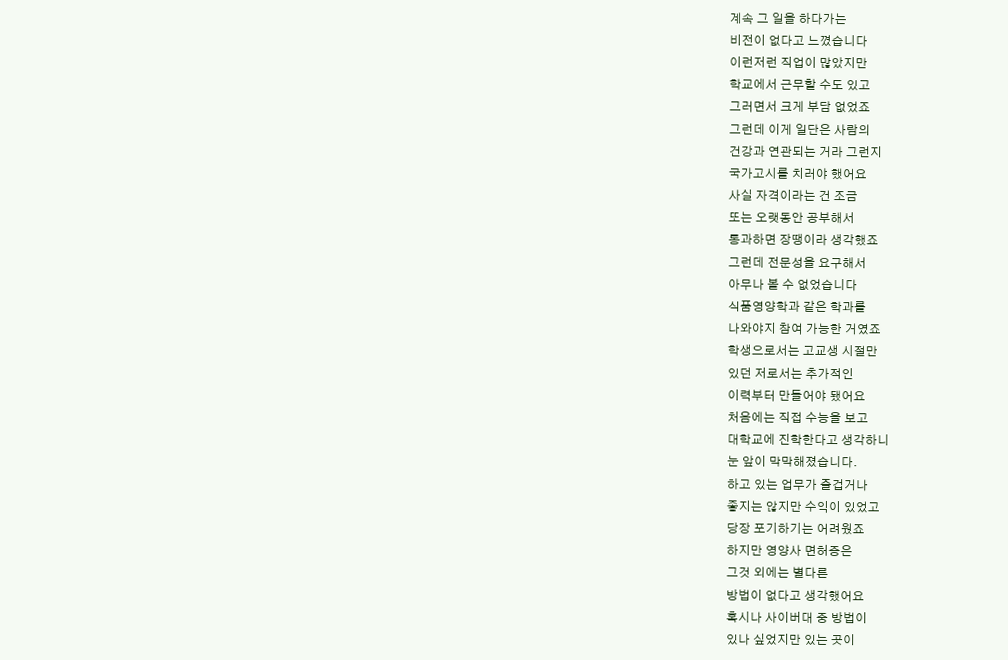계속 그 일을 하다가는
비전이 없다고 느꼈습니다
이런저런 직업이 많았지만
학교에서 근무할 수도 있고
그러면서 크게 부담 없었죠
그런데 이게 일단은 사람의
건강과 연관되는 거라 그런지
국가고시를 치러야 했어요
사실 자격이라는 건 조금
또는 오랫동안 공부해서
통과하면 장땡이라 생각했죠
그런데 전문성을 요구해서
아무나 볼 수 없었습니다
식품영양학과 같은 학과를
나와야지 참여 가능한 거였죠
학생으로서는 고교생 시절만
있던 저로서는 추가적인
이력부터 만들어야 됐어요
처음에는 직접 수능을 보고
대학교에 진학한다고 생각하니
눈 앞이 막막해졌습니다.
하고 있는 업무가 즐겁거나
좋지는 않지만 수익이 있었고
당장 포기하기는 어려웠죠
하지만 영양사 면허증은
그것 외에는 별다른
방법이 없다고 생각했어요
혹시나 사이버대 중 방법이
있나 싶었지만 있는 곳이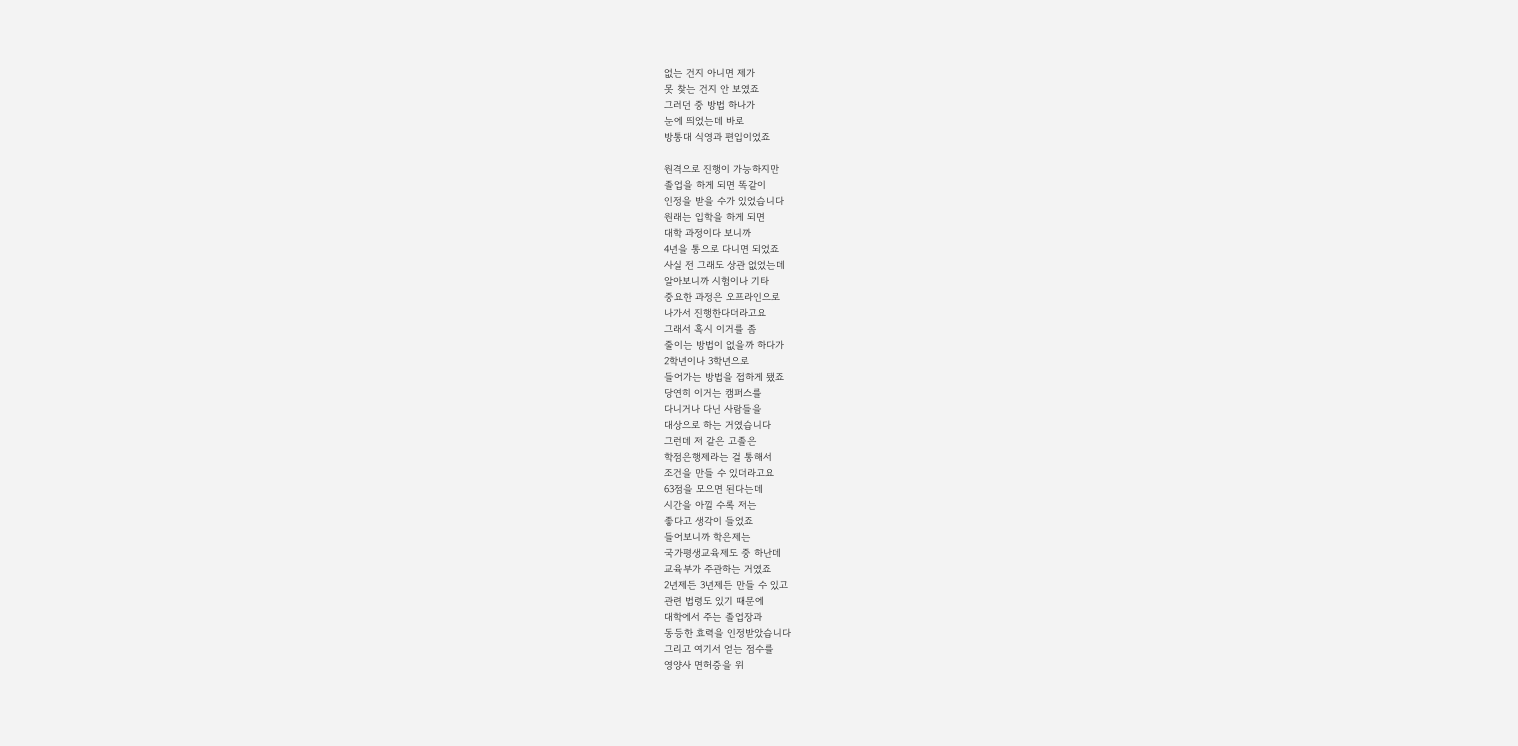없는 건지 아니면 제가
못 찾는 건지 안 보였죠
그러던 중 방법 하나가
눈에 띄었는데 바로
방통대 식영과 편입이었죠

원격으로 진행이 가능하지만
졸업을 하게 되면 똑같이
인정을 받을 수가 있었습니다
원래는 입학을 하게 되면
대학 과정이다 보니까
4년을 통으로 다니면 되었죠
사실 전 그래도 상관 없었는데
알아보니까 시험이나 기타
중요한 과정은 오프라인으로
나가서 진행한다더라고요
그래서 혹시 이거를 좀
줄이는 방법이 없을까 하다가
2학년이나 3학년으로
들어가는 방법을 접하게 됐죠
당연히 이거는 캠퍼스를
다니거나 다닌 사람들을
대상으로 하는 거였습니다
그런데 저 같은 고졸은
학점은행제라는 걸 통해서
조건을 만들 수 있더라고요
63점을 모으면 된다는데
시간을 아낄 수록 저는
좋다고 생각이 들었죠
들어보니까 학은제는
국가평생교육제도 중 하난데
교육부가 주관하는 거였죠
2년제든 3년제든 만들 수 있고
관련 법령도 있기 때문에
대학에서 주는 졸업장과
동등한 효력을 인정받았습니다
그리고 여기서 얻는 점수를
영양사 면허증을 위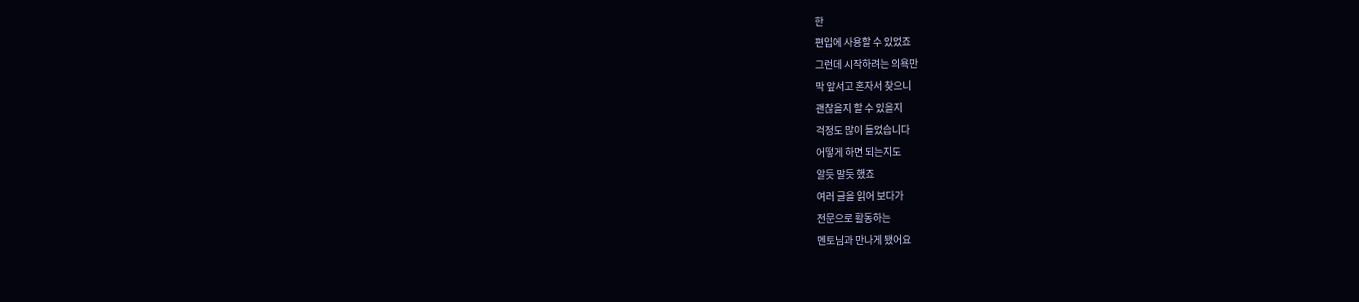한
편입에 사용할 수 있었죠
그런데 시작하려는 의욕만
막 앞서고 혼자서 찾으니
괜찮을지 할 수 있을지
걱정도 많이 들었습니다
어떻게 하면 되는지도
알듯 말듯 했죠
여러 글을 읽어 보다가
전문으로 활동하는
멘토님과 만나게 됐어요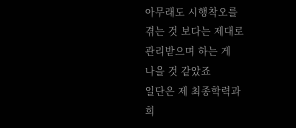아무래도 시행착오를
겪는 것 보다는 제대로
관리받으며 하는 게
나을 것 같았죠
일단은 제 최종학력과
희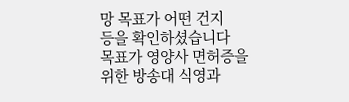망 목표가 어떤 건지
등을 확인하셨습니다
목표가 영양사 면허증을
위한 방송대 식영과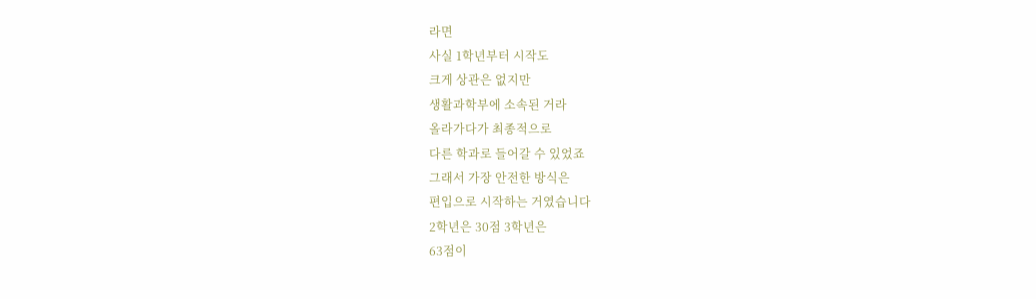라면
사실 1학년부터 시작도
크게 상관은 없지만
생활과학부에 소속된 거라
올라가다가 최종적으로
다른 학과로 들어갈 수 있었죠
그래서 가장 안전한 방식은
편입으로 시작하는 거였습니다
2학년은 30점 3학년은
63점이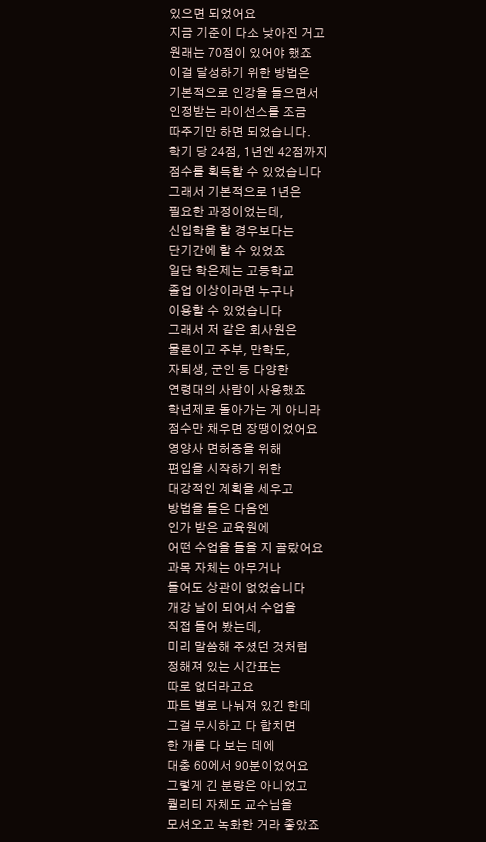있으면 되었어요
지금 기준이 다소 낮아진 거고
원래는 70점이 있어야 했죠
이걸 달성하기 위한 방법은
기본적으로 인강을 들으면서
인정받는 라이선스를 조금
따주기만 하면 되었습니다.
학기 당 24점, 1년엔 42점까지
점수를 획득할 수 있었습니다
그래서 기본적으로 1년은
필요한 과정이었는데,
신입학을 할 경우보다는
단기간에 할 수 있었죠
일단 학은제는 고등학교
졸업 이상이라면 누구나
이용할 수 있었습니다
그래서 저 같은 회사원은
물론이고 주부, 만학도,
자퇴생, 군인 등 다양한
연령대의 사람이 사용했죠
학년제로 돌아가는 게 아니라
점수만 채우면 장땡이었어요
영양사 면허증을 위해
편입을 시작하기 위한
대강적인 계획을 세우고
방법을 들은 다음엔
인가 받은 교육원에
어떤 수업을 들을 지 골랐어요
과목 자체는 아무거나
들어도 상관이 없었습니다
개강 날이 되어서 수업을
직접 들어 봤는데,
미리 말씀해 주셨던 것처럼
정해져 있는 시간표는
따로 없더라고요
파트 별로 나눠져 있긴 한데
그걸 무시하고 다 합치면
한 개를 다 보는 데에
대충 60에서 90분이었어요
그렇게 긴 분량은 아니었고
퀄리티 자체도 교수님을
모셔오고 녹화한 거라 좋았죠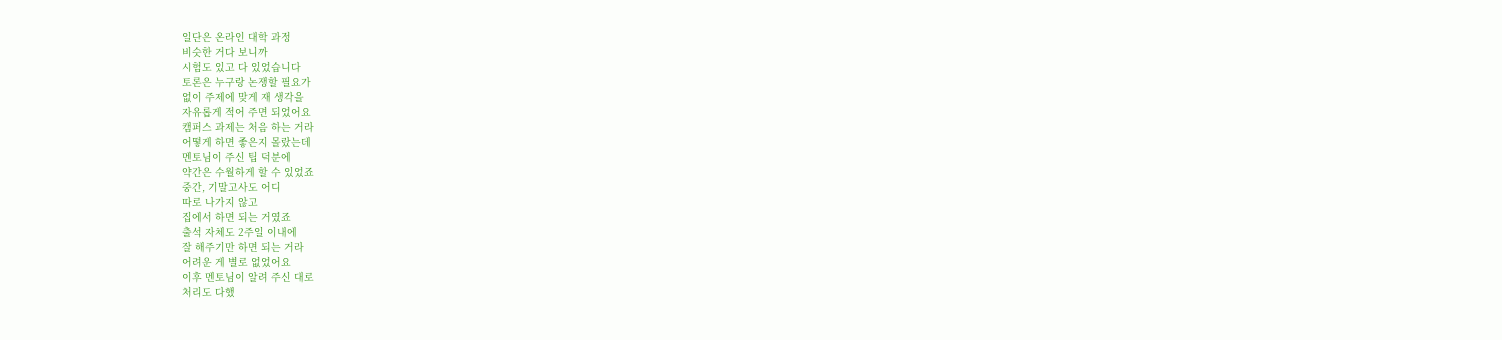일단은 온라인 대학 과정
비슷한 거다 보니까
시험도 있고 다 있었습니다
토론은 누구랑 논쟁할 필요가
없이 주제에 맞게 재 생각을
자유롭게 적어 주면 되었어요
캠퍼스 과제는 처음 하는 거라
어떻게 하면 좋은지 몰랐는데
멘토님이 주신 팁 덕분에
약간은 수월하게 할 수 있었죠
중간, 기말고사도 어디
따로 나가지 않고
집에서 하면 되는 거였죠
출석 자체도 2주일 이내에
잘 해주기만 하면 되는 거라
어려운 게 별로 없었어요
이후 멘토님이 알려 주신 대로
처리도 다했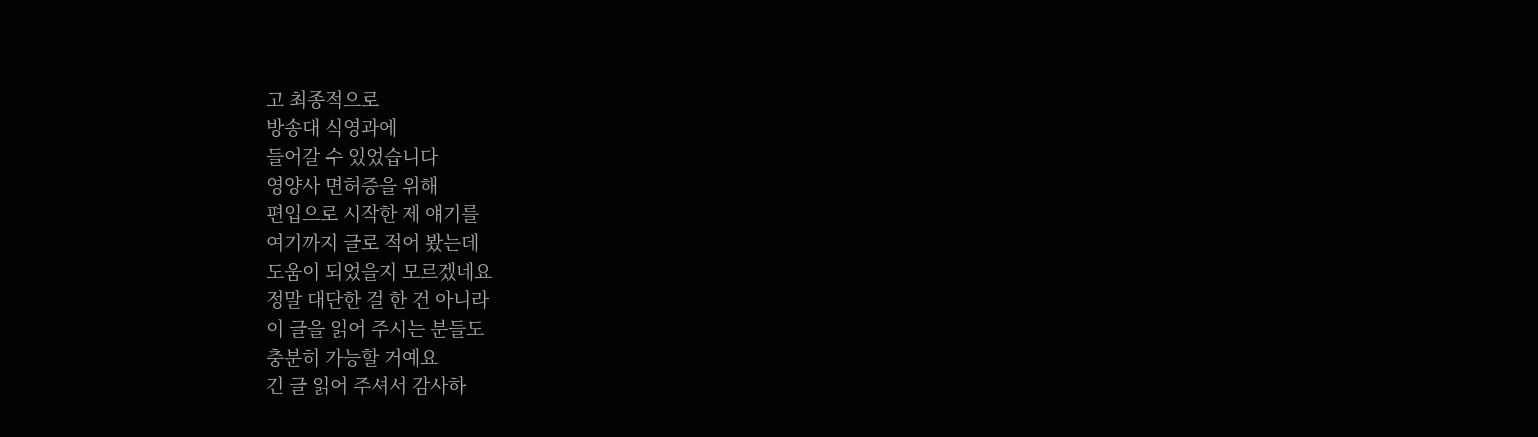고 최종적으로
방송대 식영과에
들어갈 수 있었습니다
영양사 면허증을 위해
편입으로 시작한 제 얘기를
여기까지 글로 적어 봤는데
도움이 되었을지 모르겠네요
정말 대단한 걸 한 건 아니라
이 글을 읽어 주시는 분들도
충분히 가능할 거예요
긴 글 읽어 주셔서 감사하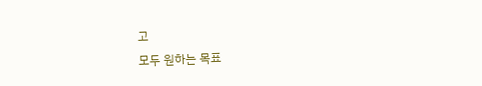고
모두 원하는 목표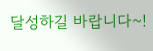달성하길 바랍니다~!